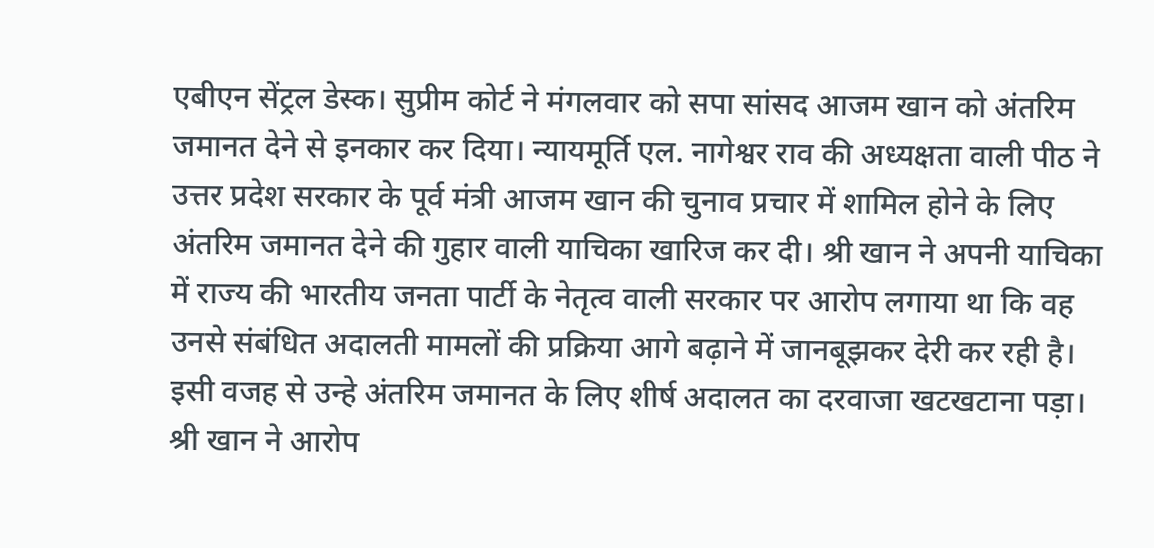एबीएन सेंट्रल डेस्क। सुप्रीम कोर्ट ने मंगलवार को सपा सांसद आजम खान को अंतरिम जमानत देने से इनकार कर दिया। न्यायमूर्ति एल. नागेश्वर राव की अध्यक्षता वाली पीठ ने उत्तर प्रदेश सरकार के पूर्व मंत्री आजम खान की चुनाव प्रचार में शामिल होने के लिए अंतरिम जमानत देने की गुहार वाली याचिका खारिज कर दी। श्री खान ने अपनी याचिका में राज्य की भारतीय जनता पार्टी के नेतृत्व वाली सरकार पर आरोप लगाया था कि वह उनसे संबंधित अदालती मामलों की प्रक्रिया आगे बढ़ाने में जानबूझकर देरी कर रही है। इसी वजह से उन्हे अंतरिम जमानत के लिए शीर्ष अदालत का दरवाजा खटखटाना पड़ा। श्री खान ने आरोप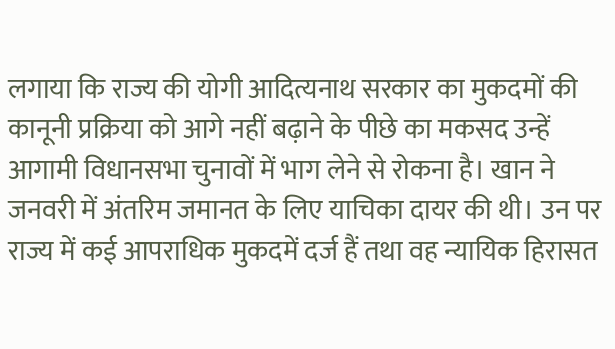लगाया कि राज्य की योगी आदित्यनाथ सरकार का मुकदमों की कानूनी प्रक्रिया को आगे नहीं बढ़ाने के पीछे का मकसद उन्हें आगामी विधानसभा चुनावों में भाग लेने से रोकना है। खान ने जनवरी में अंतरिम जमानत के लिए याचिका दायर की थी। उन पर राज्य में कई आपराधिक मुकदमें दर्ज हैं तथा वह न्यायिक हिरासत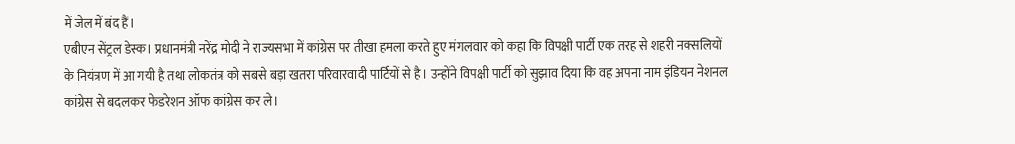में जेल में बंद हैं।
एबीएन सेंट्रल डेस्क। प्रधानमंत्री नरेंद्र मोदी ने राज्यसभा में कांग्रेस पर तीखा हमला करते हुए मंगलवार को कहा कि विपक्षी पार्टी एक तरह से शहरी नक्सलियों के नियंत्रण में आ गयी है तथा लोकतंत्र को सबसे बड़ा खतरा परिवारवादी पार्टियों से है। उन्होंने विपक्षी पार्टी को सुझाव दिया कि वह अपना नाम इंडियन नेशनल कांग्रेस से बदलकर फेडरेशन ऑफ कांग्रेस कर ले।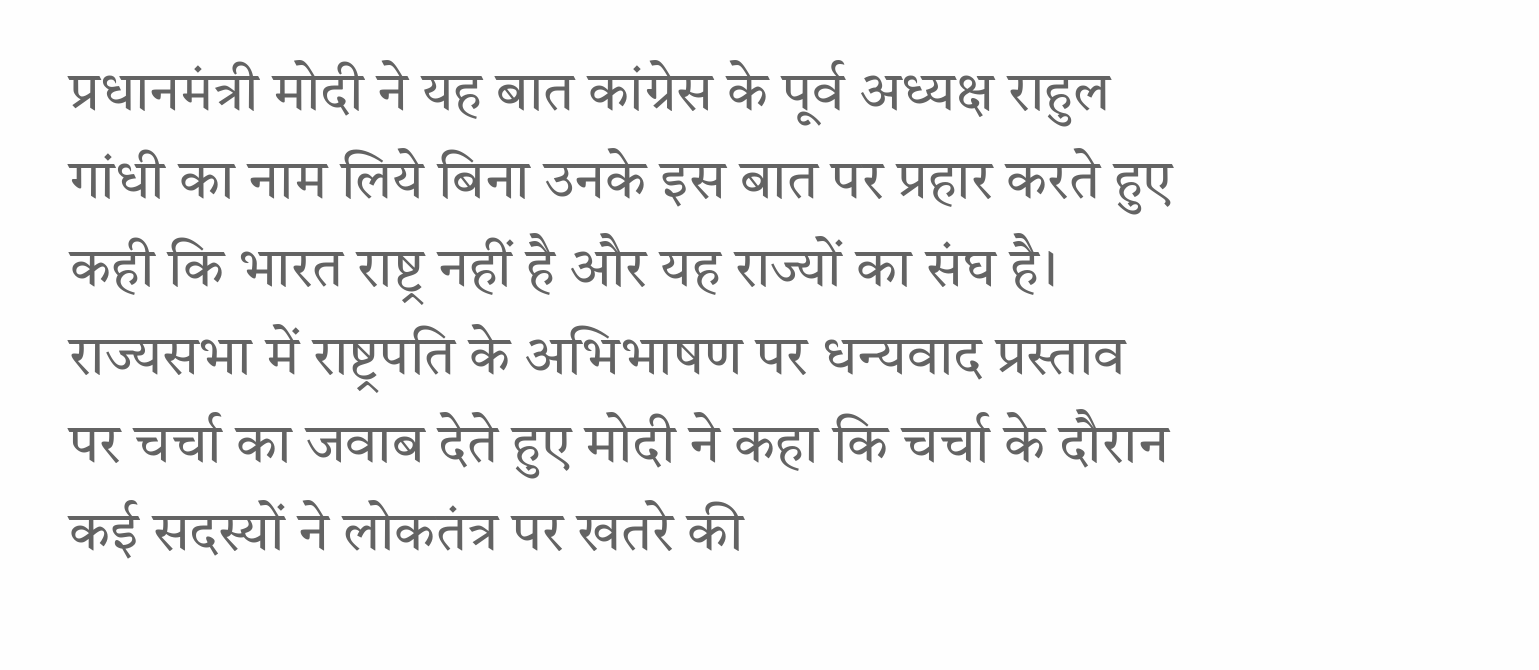प्रधानमंत्री मोदी ने यह बात कांग्रेस के पूर्व अध्यक्ष राहुल गांधी का नाम लिये बिना उनके इस बात पर प्रहार करते हुए कही कि भारत राष्ट्र नहीं है और यह राज्यों का संघ है। राज्यसभा में राष्ट्रपति के अभिभाषण पर धन्यवाद प्रस्ताव पर चर्चा का जवाब देते हुए मोदी ने कहा कि चर्चा के दौरान कई सदस्यों ने लोकतंत्र पर खतरे की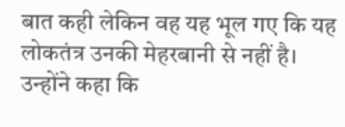बात कही लेकिन वह यह भूल गए कि यह लोकतंत्र उनकी मेहरबानी से नहीं है। उन्होंने कहा कि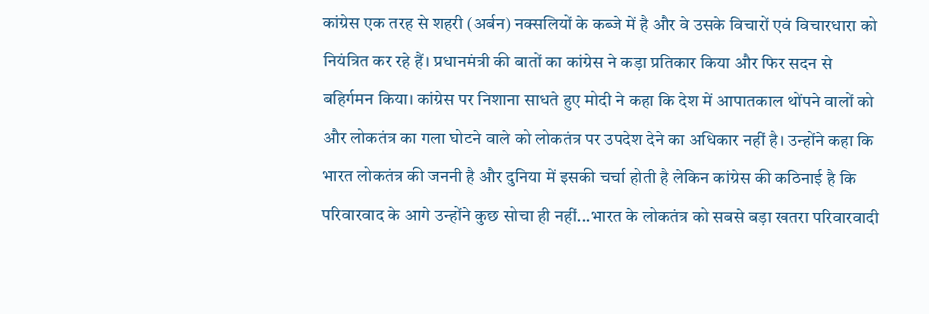कांग्रेस एक तरह से शहरी (अर्बन) नक्सलियों के कब्जे में है और वे उसके विचारों एवं विचारधारा को नियंत्रित कर रहे हैं। प्रधानमंत्री की बातों का कांग्रेस ने कड़ा प्रतिकार किया और फिर सदन से बहिर्गमन किया। कांग्रेस पर निशाना साधते हुए मोदी ने कहा कि देश में आपातकाल थोंपने वालों को और लोकतंत्र का गला घोटने वाले को लोकतंत्र पर उपदेश देने का अधिकार नहीं है। उन्होंने कहा कि भारत लोकतंत्र की जननी है और दुनिया में इसकी चर्चा होती है लेकिन कांग्रेस की कठिनाई है कि परिवारवाद के आगे उन्होंने कुछ सोचा ही नहीं...भारत के लोकतंत्र को सबसे बड़ा खतरा परिवारवादी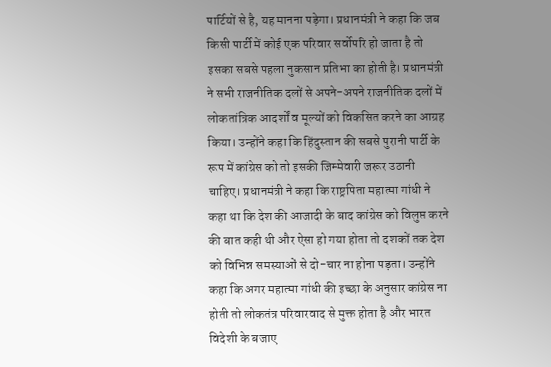पार्टियों से है, यह मानना पड़ेगा। प्रधानमंत्री ने कहा कि जब किसी पार्टी में कोई एक परिवार सर्वोपरि हो जाता है तो इसका सबसे पहला नुकसान प्रतिभा का होती है। प्रधानमंत्री ने सभी राजनीतिक दलों से अपने-अपने राजनीतिक दलों में लोकतांत्रिक आदर्शों व मूल्यों को विकसित करने का आग्रह किया। उन्होंने कहा कि हिंदुस्तान की सबसे पुरानी पार्टी के रूप में कांग्रेस को तो इसकी जिम्मेवारी जरूर उठानी चाहिए। प्रधानमंत्री ने कहा कि राष्ट्रपिता महात्मा गांधी ने कहा था कि देश की आजादी के बाद कांग्रेस को विलुप्त करने की बात कही थी और ऐसा हो गया होता तो दशकों तक देश को विभिन्न समस्याओं से दो-चार ना होना पड़ता। उन्होंने कहा कि अगर महात्मा गांधी की इच्छा के अनुसार कांग्रेस ना होती तो लोकतंत्र परिवारवाद से मुक्त होता है और भारत विदेशी के बजाए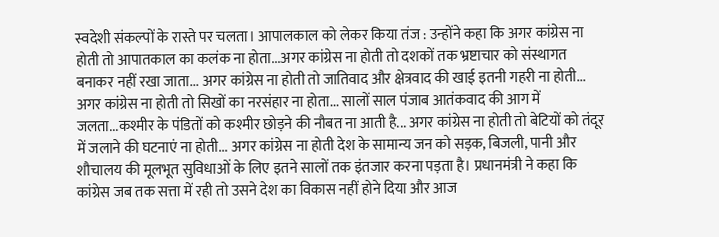स्वदेशी संकल्पों के रास्ते पर चलता। आपालकाल को लेकर किया तंज : उन्होंने कहा कि अगर कांग्रेस ना होती तो आपातकाल का कलंक ना होता...अगर कांग्रेस ना होती तो दशकों तक भ्रष्टाचार को संस्थागत बनाकर नहीं रखा जाता... अगर कांग्रेस ना होती तो जातिवाद और क्षेत्रवाद की खाई इतनी गहरी ना होती... अगर कांग्रेस ना होती तो सिखों का नरसंहार ना होता... सालों साल पंजाब आतंकवाद की आग में जलता...कश्मीर के पंडितों को कश्मीर छोड़ने की नौबत ना आती है... अगर कांग्रेस ना होती तो बेटियों को तंदूर में जलाने की घटनाएं ना होती... अगर कांग्रेस ना होती देश के सामान्य जन को सड़क, बिजली, पानी और शौचालय की मूलभूत सुविधाओं के लिए इतने सालों तक इंतजार करना पड़ता है। प्रधानमंत्री ने कहा कि कांग्रेस जब तक सत्ता में रही तो उसने देश का विकास नहीं होने दिया और आज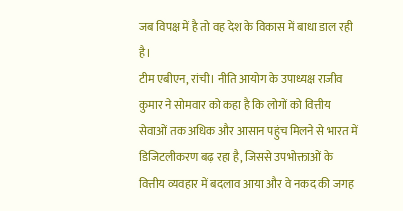जब विपक्ष में है तो वह देश के विकास में बाधा डाल रही है।
टीम एबीएन, रांची। नीति आयोग के उपाध्यक्ष राजीव कुमार ने सोमवार को कहा है कि लोगों को वित्तीय सेवाओं तक अधिक और आसान पहुंच मिलने से भारत में डिजिटलीकरण बढ़ रहा है, जिससे उपभोक्ताओं के वित्तीय व्यवहार में बदलाव आया और वे नकद की जगह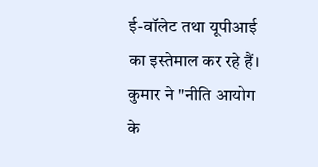ई-वॉलेट तथा यूपीआई का इस्तेमाल कर रहे हैं। कुमार ने "नीति आयोग के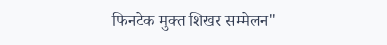फिनटेक मुक्त शिखर सम्मेलन"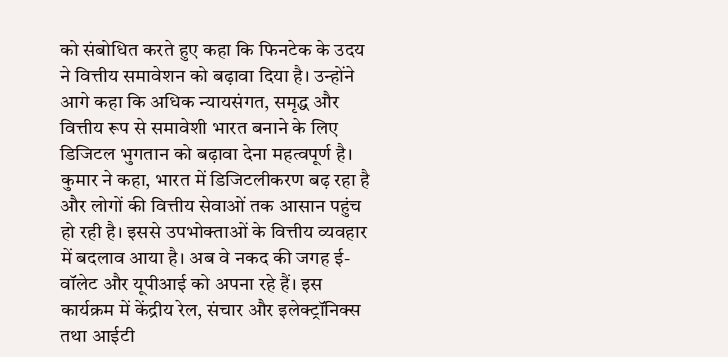को संबोधित करते हुए कहा कि फिनटेक के उदय ने वित्तीय समावेशन को बढ़ावा दिया है। उन्होंने आगे कहा कि अधिक न्यायसंगत, समृद्ध और वित्तीय रूप से समावेशी भारत बनाने के लिए डिजिटल भुगतान को बढ़ावा देना महत्वपूर्ण है। कुमार ने कहा, भारत में डिजिटलीकरण बढ़ रहा है और लोगों की वित्तीय सेवाओं तक आसान पहुंच हो रही है। इससे उपभोक्ताओं के वित्तीय व्यवहार में बदलाव आया है। अब वे नकद की जगह ई-वॉलेट और यूपीआई को अपना रहे हैं। इस कार्यक्रम में केंद्रीय रेल, संचार और इलेक्ट्रॉनिक्स तथा आईटी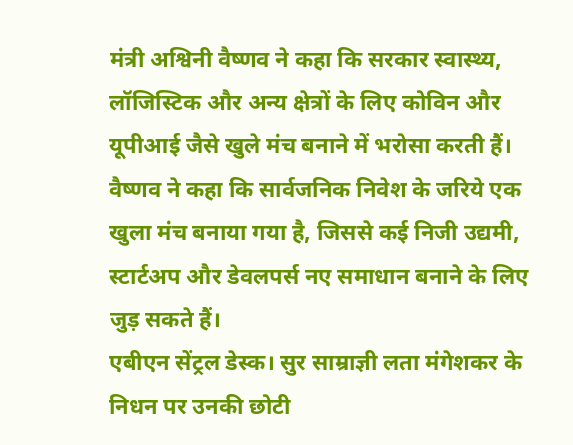मंत्री अश्विनी वैष्णव ने कहा कि सरकार स्वास्थ्य, लॉजिस्टिक और अन्य क्षेत्रों के लिए कोविन और यूपीआई जैसे खुले मंच बनाने में भरोसा करती हैं। वैष्णव ने कहा कि सार्वजनिक निवेश के जरिये एक खुला मंच बनाया गया है, जिससे कई निजी उद्यमी, स्टार्टअप और डेवलपर्स नए समाधान बनाने के लिए जुड़ सकते हैं।
एबीएन सेंट्रल डेस्क। सुर साम्राज्ञी लता मंगेशकर के निधन पर उनकी छोटी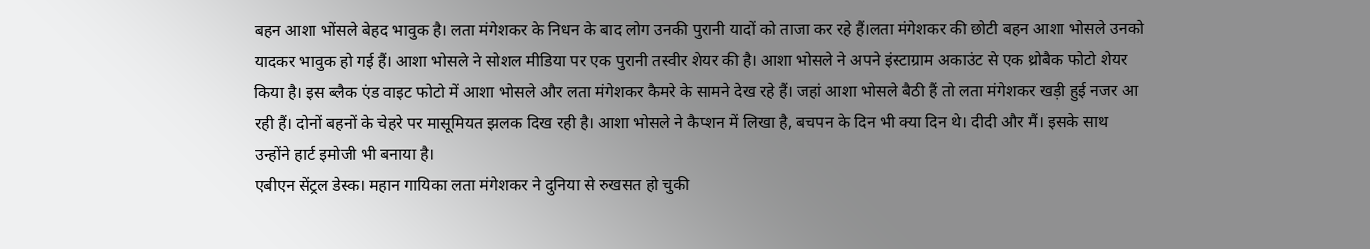बहन आशा भोंसले बेहद भावुक है। लता मंगेशकर के निधन के बाद लोग उनकी पुरानी यादों को ताजा कर रहे हैं।लता मंगेशकर की छोटी बहन आशा भोसले उनको यादकर भावुक हो गई हैं। आशा भोसले ने सोशल मीडिया पर एक पुरानी तस्वीर शेयर की है। आशा भोसले ने अपने इंस्टाग्राम अकाउंट से एक थ्रोबैक फोटो शेयर किया है। इस ब्लैक एंड वाइट फोटो में आशा भोसले और लता मंगेशकर कैमरे के सामने देख रहे हैं। जहां आशा भोसले बैठी हैं तो लता मंगेशकर खड़ी हुई नजर आ रही हैं। दोनों बहनों के चेहरे पर मासूमियत झलक दिख रही है। आशा भोसले ने कैप्शन में लिखा है, बचपन के दिन भी क्या दिन थे। दीदी और मैं। इसके साथ उन्होंने हार्ट इमोजी भी बनाया है।
एबीएन सेंट्रल डेस्क। महान गायिका लता मंगेशकर ने दुनिया से रुखसत हो चुकी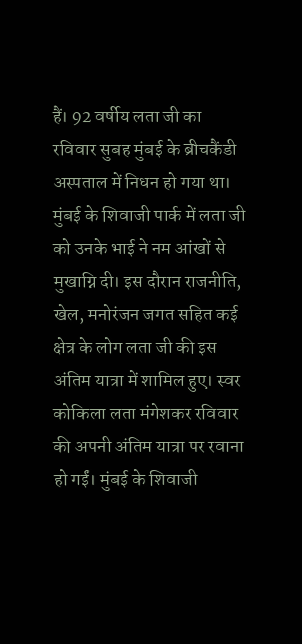हैं। 92 वर्षीय लता जी का रविवार सुबह मुंबई के ब्रीचकैंडी अस्पताल में निधन हो गया था। मुंबई के शिवाजी पार्क में लता जी को उनके भाई ने नम आंखों से मुखाग्नि दी। इस दौरान राजनीति, खेल, मनोरंजन जगत सहित कई क्षेत्र के लोग लता जी की इस अंतिम यात्रा में शामिल हुए। स्वर कोकिला लता मंगेशकर रविवार की अपनी अंतिम यात्रा पर रवाना हो गईं। मुंबई के शिवाजी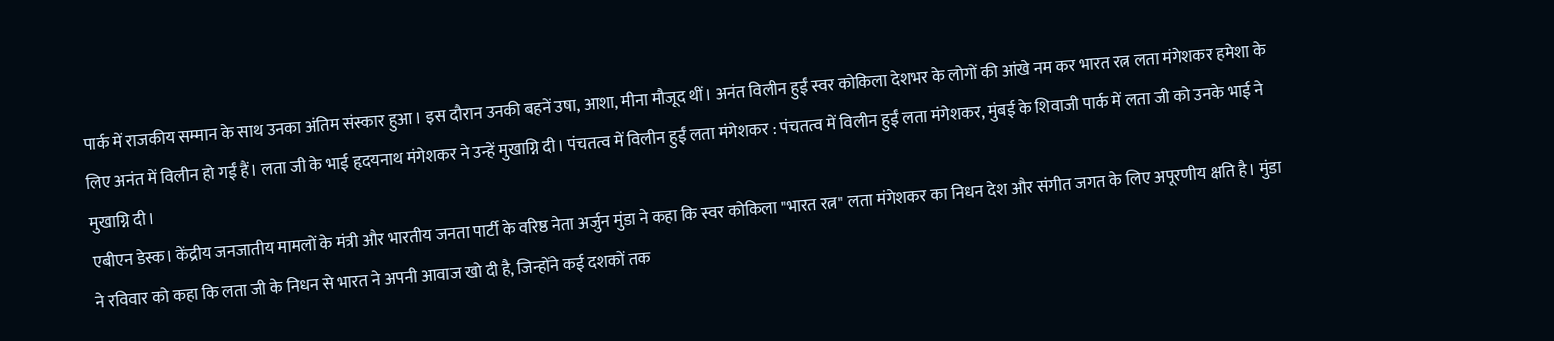पार्क में राजकीय सम्मान के साथ उनका अंतिम संस्कार हुआ। इस दौरान उनकी बहनें उषा, आशा, मीना मौजूद थीं। अनंत विलीन हुईं स्वर कोकिला देशभर के लोगों की आंखे नम कर भारत रत्न लता मंगेशकर हमेशा के लिए अनंत में विलीन हो गईं हैं। लता जी के भाई हृदयनाथ मंगेशकर ने उन्हें मुखाग्नि दी। पंचतत्व में विलीन हुईं लता मंगेशकर : पंचतत्व में विलीन हुईं लता मंगेशकर, मुंबई के शिवाजी पार्क में लता जी को उनके भाई ने मुखाग्नि दी।
एबीएन डेस्क। केंद्रीय जनजातीय मामलों के मंत्री और भारतीय जनता पार्टी के वरिष्ठ नेता अर्जुन मुंडा ने कहा कि स्वर कोकिला "भारत रत्न" लता मंगेशकर का निधन देश और संगीत जगत के लिए अपूरणीय क्षति है। मुंडा ने रविवार को कहा कि लता जी के निधन से भारत ने अपनी आवाज खो दी है, जिन्होंने कई दशकों तक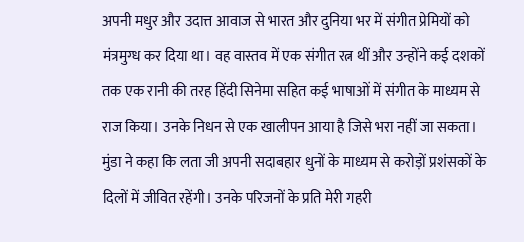अपनी मधुर और उदात्त आवाज से भारत और दुनिया भर में संगीत प्रेमियों को मंत्रमुग्ध कर दिया था। वह वास्तव में एक संगीत रत्न थीं और उन्होंने कई दशकों तक एक रानी की तरह हिंदी सिनेमा सहित कई भाषाओं में संगीत के माध्यम से राज किया। उनके निधन से एक खालीपन आया है जिसे भरा नहीं जा सकता। मुंडा ने कहा कि लता जी अपनी सदाबहार धुनों के माध्यम से करोड़ों प्रशंसकों के दिलों में जीवित रहेंगी। उनके परिजनों के प्रति मेरी गहरी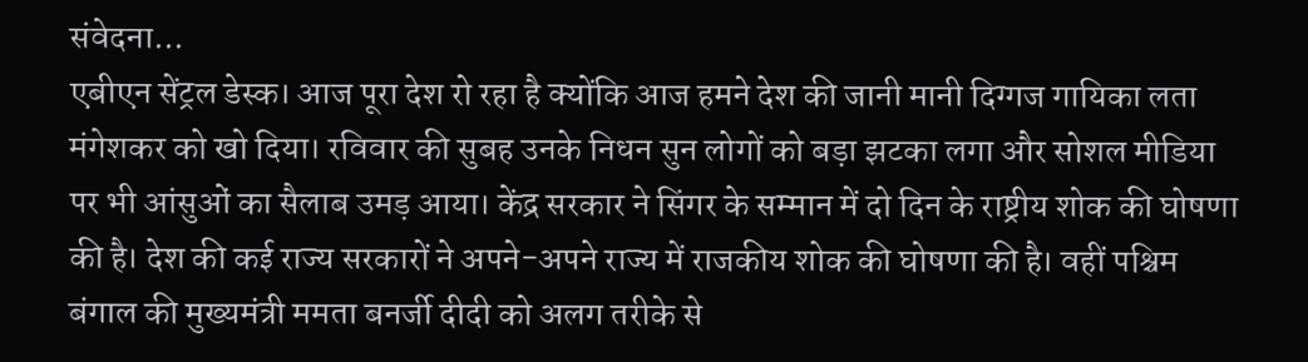संवेदना...
एबीएन सेंट्रल डेस्क। आज पूरा देश रो रहा है क्योंकि आज हमने देश की जानी मानी दिग्गज गायिका लता मंगेशकर को खो दिया। रविवार की सुबह उनके निधन सुन लोगों को बड़ा झटका लगा और सोशल मीडिया पर भी आंसुओं का सैलाब उमड़ आया। केंद्र सरकार ने सिंगर के सम्मान में दो दिन के राष्ट्रीय शोक की घोषणा की है। देश की कई राज्य सरकारों ने अपने-अपने राज्य में राजकीय शोक की घोषणा की है। वहीं पश्चिम बंगाल की मुख्यमंत्री ममता बनर्जी दीदी को अलग तरीके से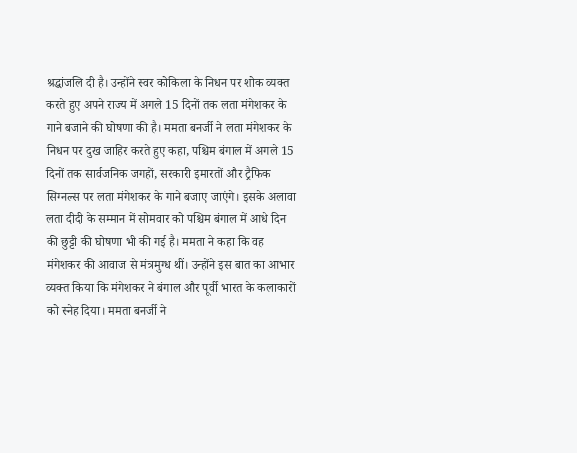श्रद्धांजलि दी है। उन्होंने स्वर कोकिला के निधन पर शोक व्यक्त करते हुए अपने राज्य में अगले 15 दिनों तक लता मंगेशकर के गाने बजाने की घोषणा की है। ममता बनर्जी ने लता मंगेशकर के निधन पर दुख जाहिर करते हुए कहा, पश्चिम बंगाल में अगले 15 दिनों तक सार्वजनिक जगहों, सरकारी इमारतों और ट्रैफिक सिग्नल्स पर लता मंगेशकर के गाने बजाए जाएंगे। इसके अलावा लता दीदी के सम्मान में सोमवार को पश्चिम बंगाल में आधे दिन की छुट्टी की घोषणा भी की गई है। ममता ने कहा कि वह मंगेशकर की आवाज से मंत्रमुग्ध थीं। उन्होंने इस बात का आभार व्यक्त किया कि मंगेशकर ने बंगाल और पूर्वी भारत के कलाकारों को स्नेह दिया। ममता बनर्जी ने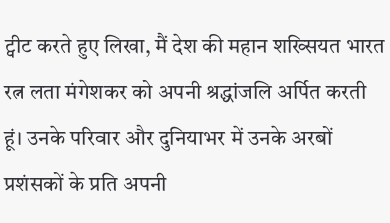ट्वीट करते हुए लिखा, मैं देश की महान शख्सियत भारत रत्न लता मंगेशकर को अपनी श्रद्धांजलि अर्पित करती हूं। उनके परिवार और दुनियाभर में उनके अरबों प्रशंसकों के प्रति अपनी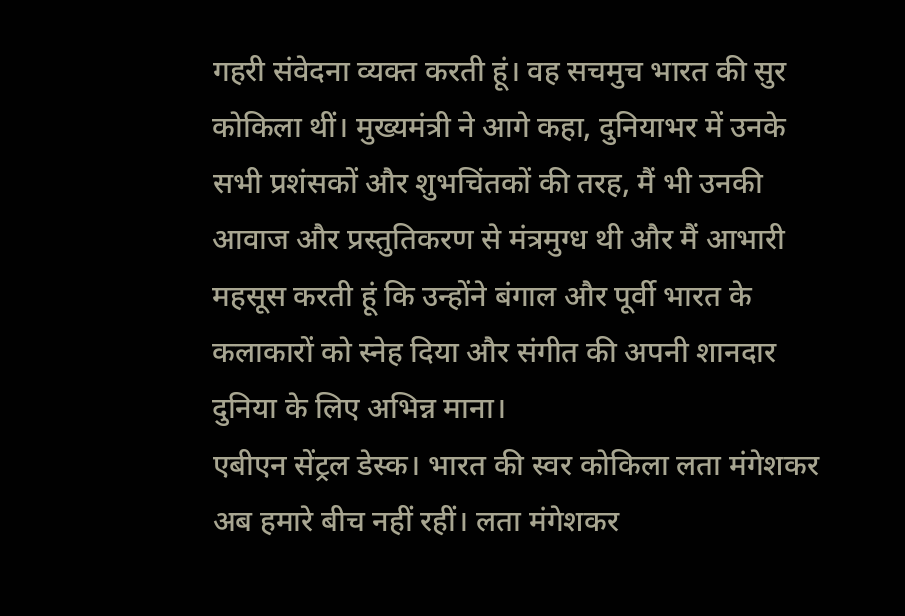गहरी संवेदना व्यक्त करती हूं। वह सचमुच भारत की सुर कोकिला थीं। मुख्यमंत्री ने आगे कहा, दुनियाभर में उनके सभी प्रशंसकों और शुभचिंतकों की तरह, मैं भी उनकी आवाज और प्रस्तुतिकरण से मंत्रमुग्ध थी और मैं आभारी महसूस करती हूं कि उन्होंने बंगाल और पूर्वी भारत के कलाकारों को स्नेह दिया और संगीत की अपनी शानदार दुनिया के लिए अभिन्न माना।
एबीएन सेंट्रल डेस्क। भारत की स्वर कोकिला लता मंगेशकर अब हमारे बीच नहीं रहीं। लता मंगेशकर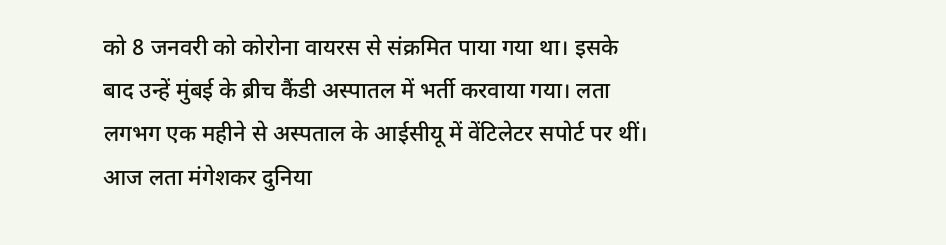को 8 जनवरी को कोरोना वायरस से संक्रमित पाया गया था। इसके बाद उन्हें मुंबई के ब्रीच कैंडी अस्पातल में भर्ती करवाया गया। लता लगभग एक महीने से अस्पताल के आईसीयू में वेंटिलेटर सपोर्ट पर थीं। आज लता मंगेशकर दुनिया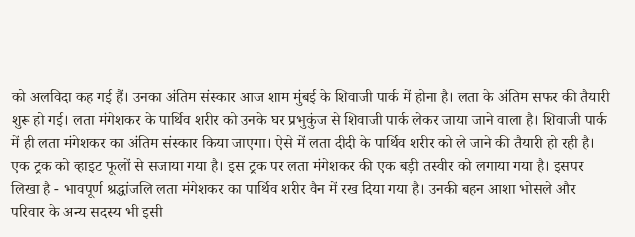को अलविदा कह गई हैं। उनका अंतिम संस्कार आज शाम मुंबई के शिवाजी पार्क में होना है। लता के अंतिम सफर की तैयारी शुरू हो गई। लता मंगेशकर के पार्थिव शरीर को उनके घर प्रभुकुंज से शिवाजी पार्क लेकर जाया जाने वाला है। शिवाजी पार्क में ही लता मंगेशकर का अंतिम संस्कार किया जाएगा। ऐसे में लता दीदी के पार्थिव शरीर को ले जाने की तैयारी हो रही है। एक ट्रक को व्हाइट फूलों से सजाया गया है। इस ट्रक पर लता मंगेशकर की एक बड़ी तस्वीर को लगाया गया है। इसपर लिखा है - भावपूर्ण श्रद्धांजलि लता मंगेशकर का पार्थिव शरीर वैन में रख दिया गया है। उनकी बहन आशा भोसले और परिवार के अन्य सदस्य भी इसी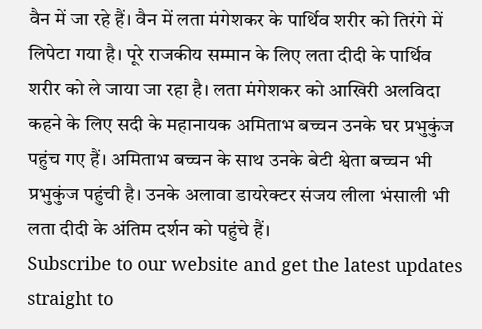वैन में जा रहे हैं। वैन में लता मंगेशकर के पार्थिव शरीर को तिरंगे में लिपेटा गया है। पूरे राजकीय सम्मान के लिए लता दीदी के पार्थिव शरीर को ले जाया जा रहा है। लता मंगेशकर को आखिरी अलविदा कहने के लिए सदी के महानायक अमिताभ बच्चन उनके घर प्रभुकुंज पहुंच गए हैं। अमिताभ बच्चन के साथ उनके बेटी श्वेता बच्चन भी प्रभुकुंज पहुंची है। उनके अलावा डायरेक्टर संजय लीला भंसाली भी लता दीदी के अंतिम दर्शन को पहुंचे हैं।
Subscribe to our website and get the latest updates straight to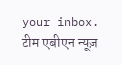your inbox.
टीम एबीएन न्यूज़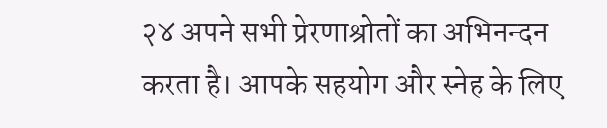२४ अपने सभी प्रेरणाश्रोतों का अभिनन्दन करता है। आपके सहयोग और स्नेह के लिए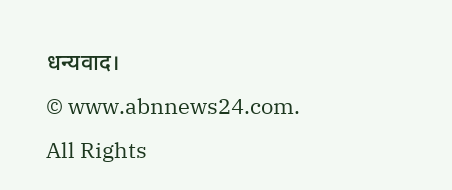धन्यवाद।
© www.abnnews24.com. All Rights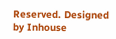Reserved. Designed by Inhouse